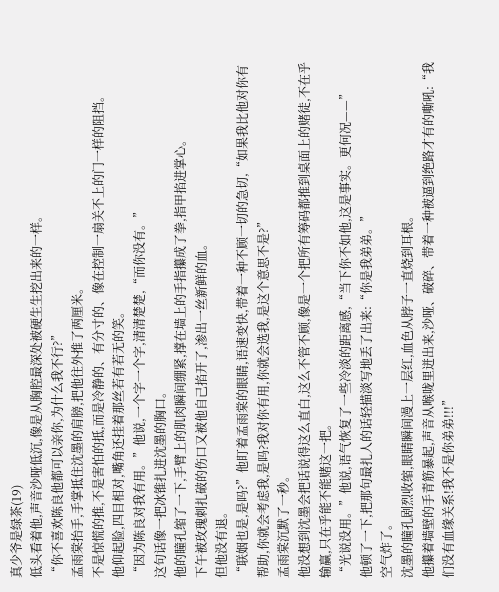真少爷是绿茶(19)
低头看着他,声音沙哑低沉,像是从胸腔最深处被硬生生挖出来的一样。
“你不喜欢陈良他都可以亲你,为什么我不行?”
孟雨棠抬手,手掌抵住沈墨的肩膀,把他往外推了两厘米。
不是惊慌的推,不是害怕的抵,而是冷静的、有分寸的、像在控制一扇关不上的门一样的阻挡。
他仰起脸,四目相对,嘴角还挂着那丝若有若无的笑。
“因为陈良对我有用。”他说,一个字一个字,清清楚楚,“而你没有。”
这句话像一把冰锥扎进沈墨的胸口。
他的瞳孔缩了一下,手臂上的肌肉瞬间绷紧,撑在墙上的手指攥成了拳,指甲掐进掌心。
下午被玫瑰刺扎破的伤口又被他自己掐开了,渗出一丝新鲜的血。
但他没有退。
“联姻也是,是吗?”他盯着孟雨棠的眼睛,语速变快,带着一种不顾一切的急切,“如果我比他对你有帮助,你就会考虑我,是吗?我对你有用,你就会选我,是这个意思不是?”
孟雨棠沉默了一秒。
他没想到沈墨会把话说得这么直白,这么不管不顾,像是一个把所有筹码都推到桌面上的赌徒,不在乎输赢,只在乎能不能赌这一把。
“光说没用。”他说,语气恢复了一些冷淡的距离感,“当下你不如他,这是事实。更何况——”
他顿了一下,把那句最扎人的话轻描淡写地丢了出来:“你是我弟弟。”
空气炸了。
沈墨的瞳孔剧烈收缩,眼睛瞬间漫上一层红,血色从脖子一直烧到耳根。
他攥着墙壁的手青筋暴起,声音从喉咙里迸出来,沙哑、破碎、带着一种被逼到绝路才有的嘶吼:“我们没有血缘关系!我不是你弟弟!!!”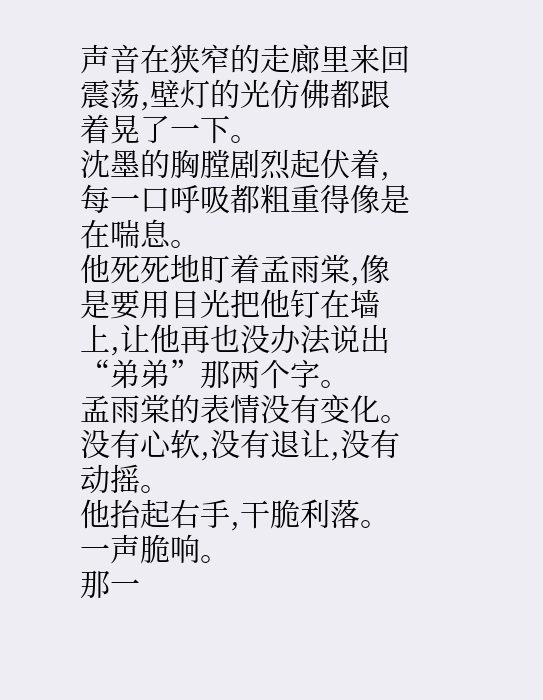声音在狭窄的走廊里来回震荡,壁灯的光仿佛都跟着晃了一下。
沈墨的胸膛剧烈起伏着,每一口呼吸都粗重得像是在喘息。
他死死地盯着孟雨棠,像是要用目光把他钉在墙上,让他再也没办法说出“弟弟”那两个字。
孟雨棠的表情没有变化。
没有心软,没有退让,没有动摇。
他抬起右手,干脆利落。
一声脆响。
那一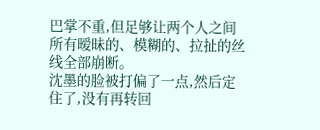巴掌不重,但足够让两个人之间所有暧昧的、模糊的、拉扯的丝线全部崩断。
沈墨的脸被打偏了一点,然后定住了,没有再转回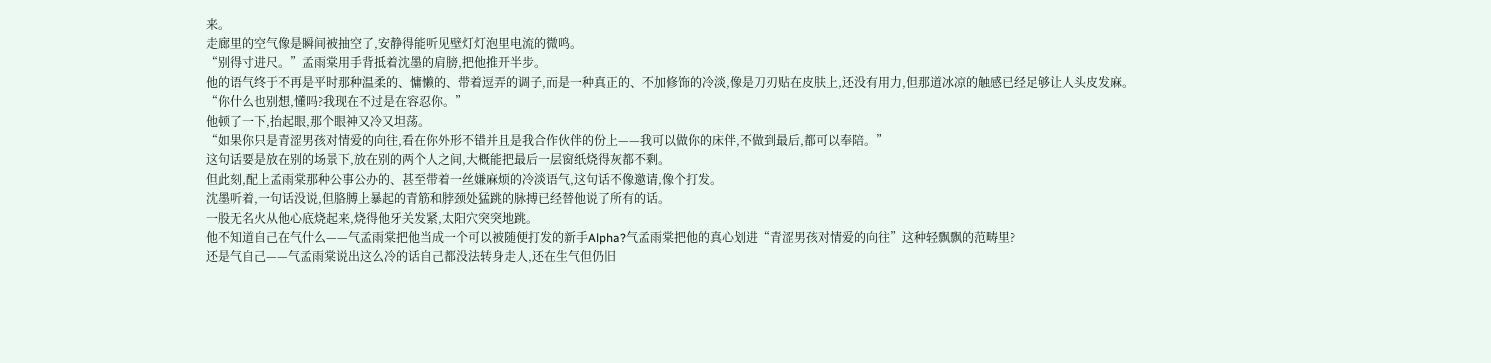来。
走廊里的空气像是瞬间被抽空了,安静得能听见壁灯灯泡里电流的微鸣。
“别得寸进尺。”孟雨棠用手背抵着沈墨的肩膀,把他推开半步。
他的语气终于不再是平时那种温柔的、慵懒的、带着逗弄的调子,而是一种真正的、不加修饰的冷淡,像是刀刃贴在皮肤上,还没有用力,但那道冰凉的触感已经足够让人头皮发麻。
“你什么也别想,懂吗?我现在不过是在容忍你。”
他顿了一下,抬起眼,那个眼神又冷又坦荡。
“如果你只是青涩男孩对情爱的向往,看在你外形不错并且是我合作伙伴的份上——我可以做你的床伴,不做到最后,都可以奉陪。”
这句话要是放在别的场景下,放在别的两个人之间,大概能把最后一层窗纸烧得灰都不剩。
但此刻,配上孟雨棠那种公事公办的、甚至带着一丝嫌麻烦的冷淡语气,这句话不像邀请,像个打发。
沈墨听着,一句话没说,但胳膊上暴起的青筋和脖颈处猛跳的脉搏已经替他说了所有的话。
一股无名火从他心底烧起来,烧得他牙关发紧,太阳穴突突地跳。
他不知道自己在气什么——气孟雨棠把他当成一个可以被随便打发的新手Alpha?气孟雨棠把他的真心划进“青涩男孩对情爱的向往”这种轻飘飘的范畴里?
还是气自己——气孟雨棠说出这么冷的话自己都没法转身走人,还在生气但仍旧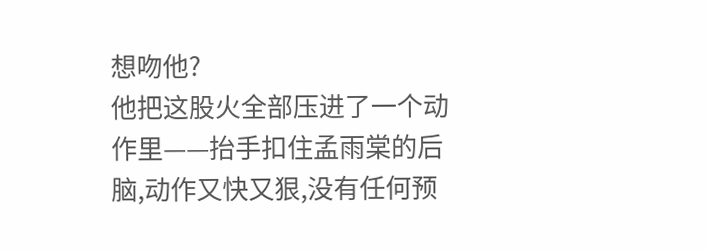想吻他?
他把这股火全部压进了一个动作里——抬手扣住孟雨棠的后脑,动作又快又狠,没有任何预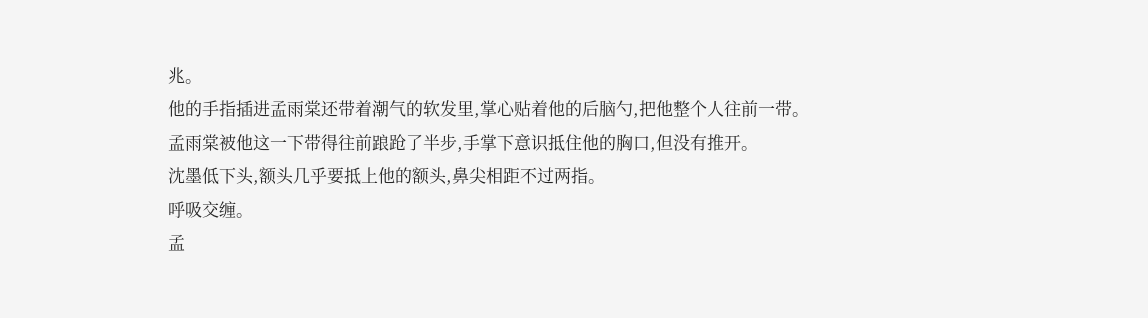兆。
他的手指插进孟雨棠还带着潮气的软发里,掌心贴着他的后脑勺,把他整个人往前一带。
孟雨棠被他这一下带得往前踉跄了半步,手掌下意识抵住他的胸口,但没有推开。
沈墨低下头,额头几乎要抵上他的额头,鼻尖相距不过两指。
呼吸交缠。
孟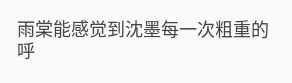雨棠能感觉到沈墨每一次粗重的呼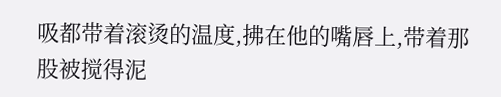吸都带着滚烫的温度,拂在他的嘴唇上,带着那股被搅得泥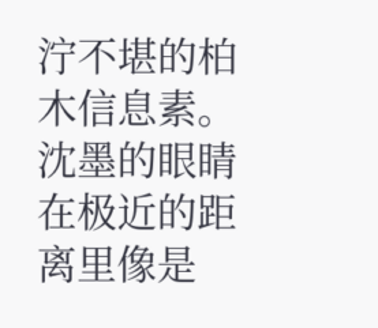泞不堪的柏木信息素。
沈墨的眼睛在极近的距离里像是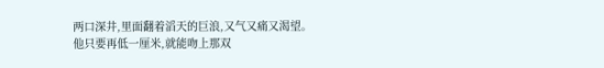两口深井,里面翻着滔天的巨浪,又气又痛又渴望。
他只要再低一厘米,就能吻上那双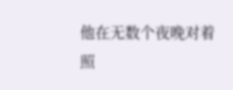他在无数个夜晚对着照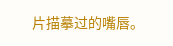片描摹过的嘴唇。